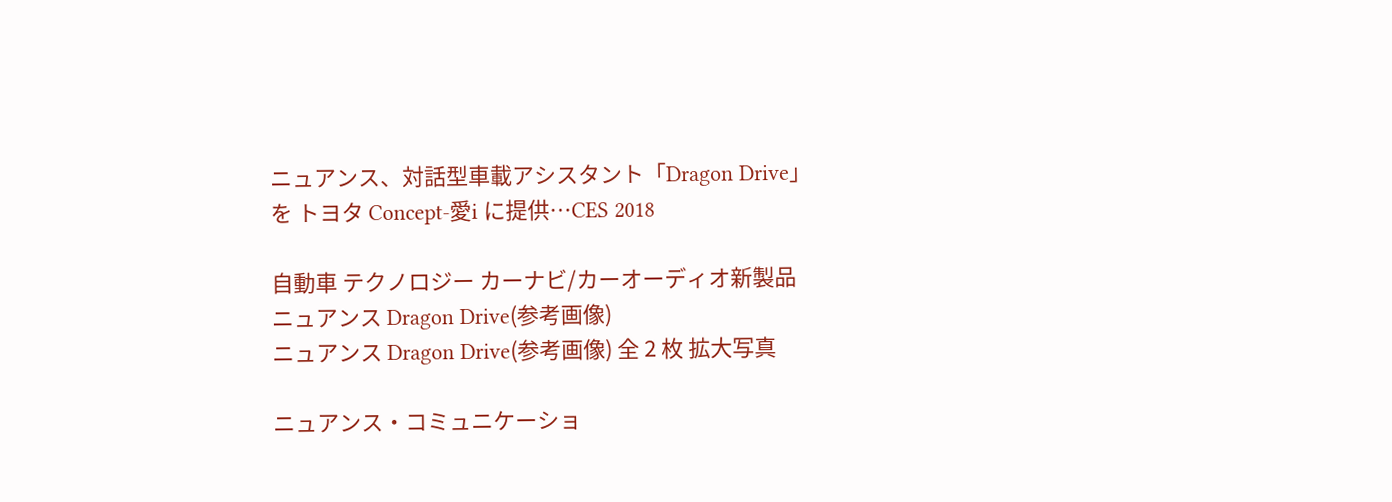ニュアンス、対話型車載アシスタント「Dragon Drive」を トヨタ Concept-愛i に提供…CES 2018

自動車 テクノロジー カーナビ/カーオーディオ新製品
ニュアンス Dragon Drive(参考画像)
ニュアンス Dragon Drive(参考画像) 全 2 枚 拡大写真

ニュアンス・コミュニケーショ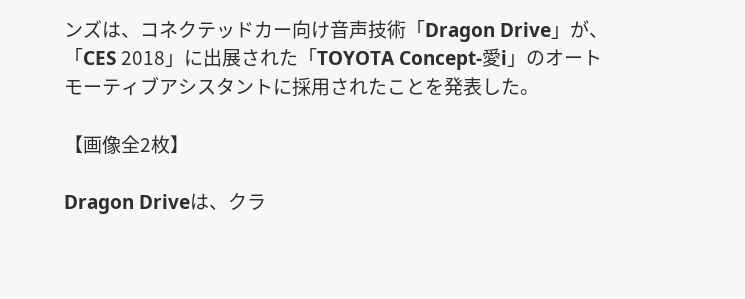ンズは、コネクテッドカー向け音声技術「Dragon Drive」が、「CES 2018」に出展された「TOYOTA Concept-愛i」のオートモーティブアシスタントに採用されたことを発表した。

【画像全2枚】

Dragon Driveは、クラ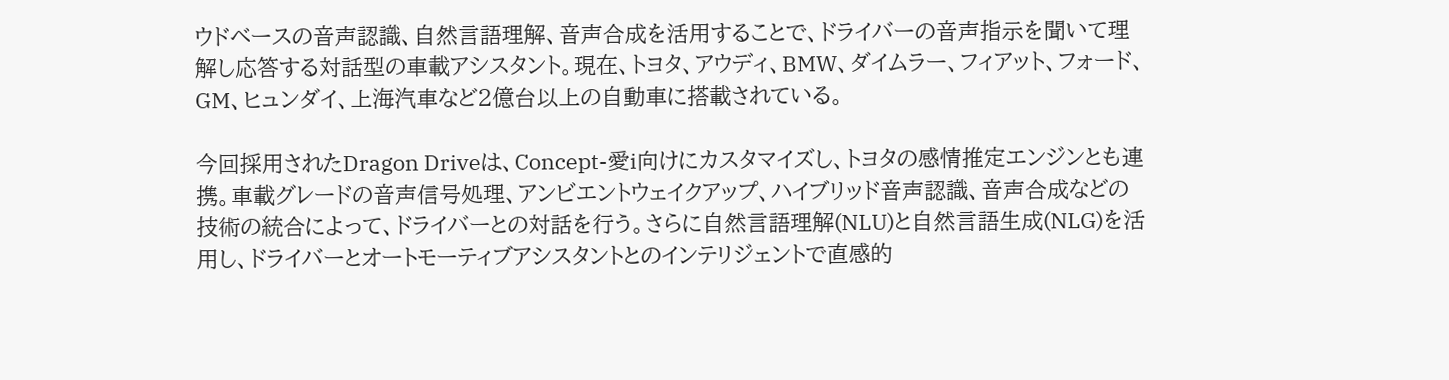ウドベースの音声認識、自然言語理解、音声合成を活用することで、ドライバーの音声指示を聞いて理解し応答する対話型の車載アシスタント。現在、トヨタ、アウディ、BMW、ダイムラー、フィアット、フォード、GM、ヒュンダイ、上海汽車など2億台以上の自動車に搭載されている。

今回採用されたDragon Driveは、Concept-愛i向けにカスタマイズし、トヨタの感情推定エンジンとも連携。車載グレードの音声信号処理、アンビエントウェイクアップ、ハイブリッド音声認識、音声合成などの技術の統合によって、ドライバーとの対話を行う。さらに自然言語理解(NLU)と自然言語生成(NLG)を活用し、ドライバーとオートモーティブアシスタントとのインテリジェントで直感的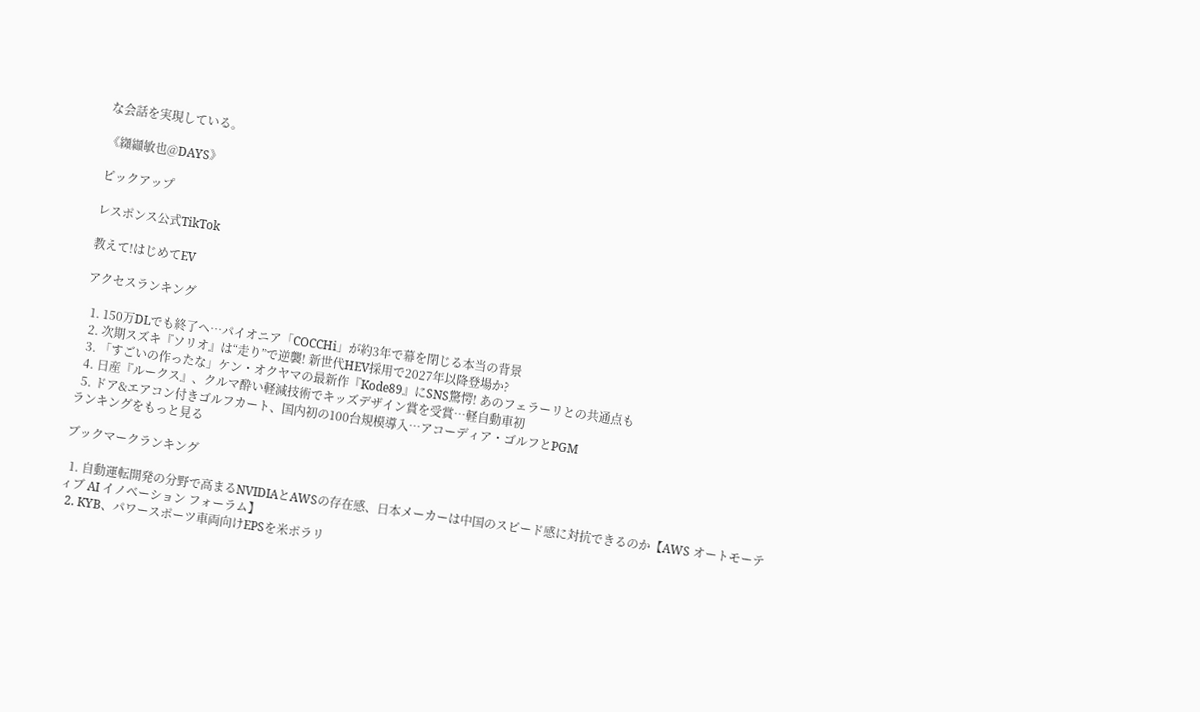な会話を実現している。

《纐纈敏也@DAYS》

ピックアップ

レスポンス公式TikTok

教えて!はじめてEV

アクセスランキング

  1. 150万DLでも終了へ…パイオニア「COCCHi」が約3年で幕を閉じる本当の背景
  2. 次期スズキ『ソリオ』は“走り”で逆襲! 新世代HEV採用で2027年以降登場か?
  3. 「すごいの作ったな」ケン・オクヤマの最新作『Kode89』にSNS驚愕! あのフェラーリとの共通点も
  4. 日産『ルークス』、クルマ酔い軽減技術でキッズデザイン賞を受賞…軽自動車初
  5. ドア&エアコン付きゴルフカート、国内初の100台規模導入…アコーディア・ゴルフとPGM
ランキングをもっと見る

ブックマークランキング

  1. 自動運転開発の分野で高まるNVIDIAとAWSの存在感、日本メーカーは中国のスピード感に対抗できるのか【AWS オートモーティブ AI イノベーション フォーラム】
  2. KYB、パワースポーツ車両向けEPSを米ポラリ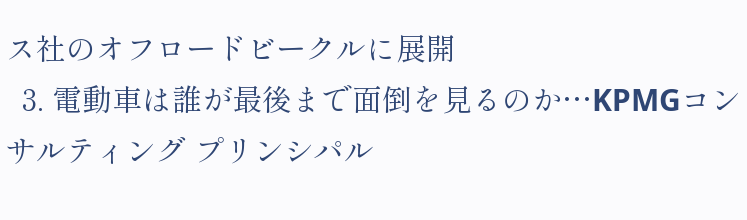ス社のオフロードビークルに展開
  3. 電動車は誰が最後まで面倒を見るのか…KPMGコンサルティング プリンシパル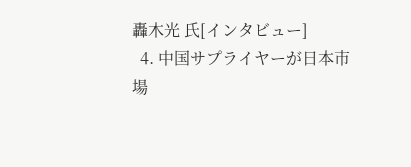轟木光 氏[インタビュー]
  4. 中国サプライヤーが日本市場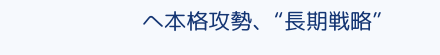へ本格攻勢、“長期戦略”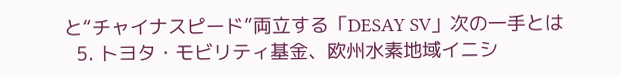と“チャイナスピード”両立する「DESAY SV」次の一手とは
  5. トヨタ・モビリティ基金、欧州水素地域イニシ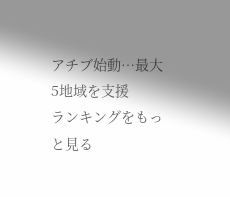アチブ始動…最大5地域を支援
ランキングをもっと見る